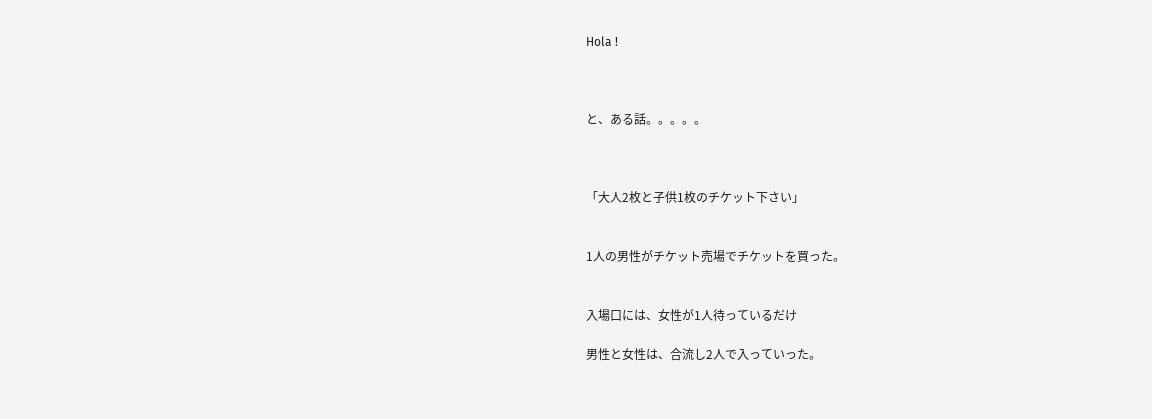Hola !



と、ある話。。。。。



「大人2枚と子供1枚のチケット下さい」


1人の男性がチケット売場でチケットを買った。


入場口には、女性が1人待っているだけ

男性と女性は、合流し2人で入っていった。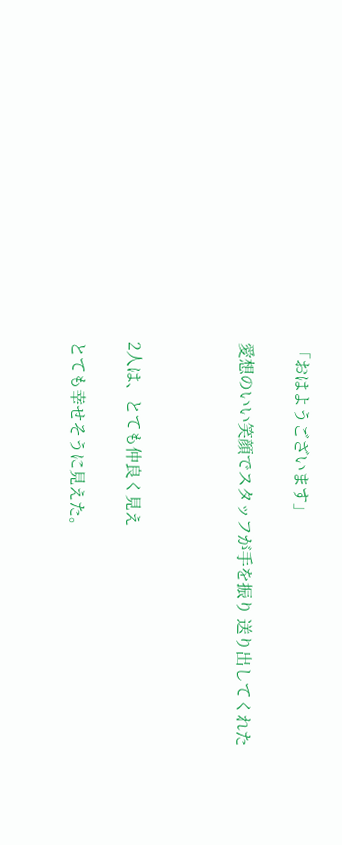「おはようございます」

愛想のいい笑顔でスタッフが手を振り 送り出してくれた



2人は、とても仲良く見え

とても幸せそうに見えた。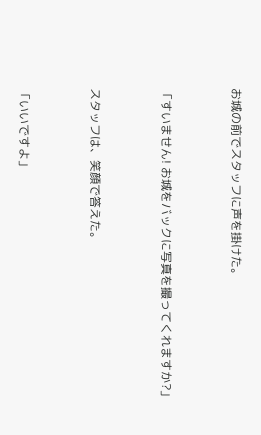お城の前でスタッフに声を掛けた。


「すいません! お城をバックに写真を撮ってくれますか?」


スタッフは、笑顔で答えた。


「いいですよ」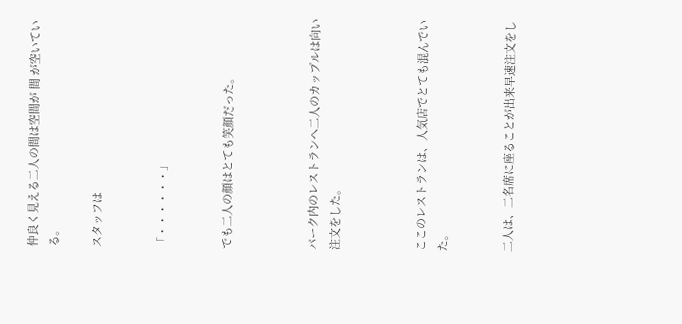仲良く見える二人の間は空間が 間 が空いている。

スタッフは


「・・・・・・」


でも二人の顔はとても笑顔だった。



パーク内のレストランへ二人のカップルは向い 注文をした。



ここのレストランは、人気店でとても混んでいた。


二人は、二名席に座ることが出来早速注文をし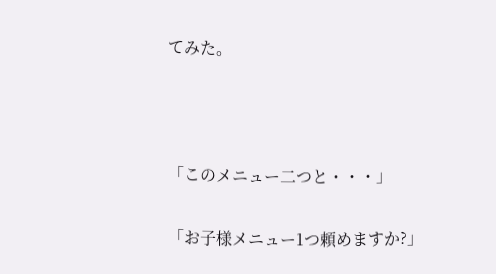てみた。



「このメニュー二つと・・・」

「お子様メニュー1つ頼めますか?」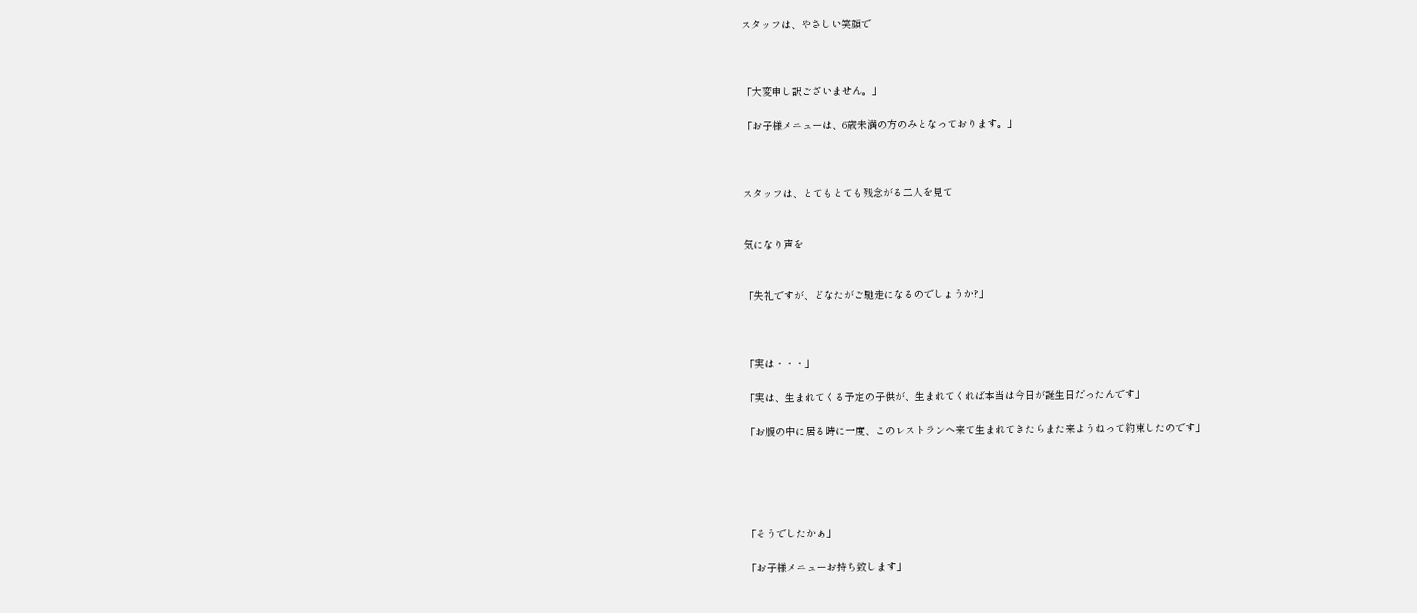スタッフは、やさしい笑顔で



「大変申し訳ございません。」

「お子様メニューは、6歳未満の方のみとなっております。」



スタッフは、とてもとても残念がる二人を見て


気になり声を


「失礼ですが、どなたがご馳走になるのでしょうか?」



「実は・・・」

「実は、生まれてくる予定の子供が、生まれてくれば本当は今日が誕生日だったんです」

「お腹の中に居る時に一度、このレストランへ来て生まれてきたらまた来ようねって約束したのです」





「そうでしたかぁ」

「お子様メニューお持ち致します」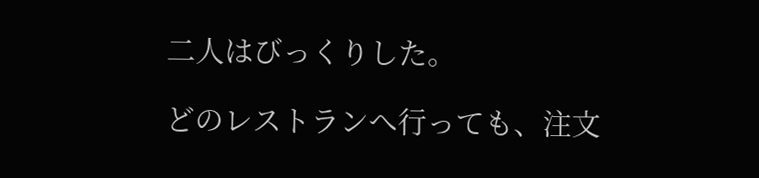二人はびっくりした。

どのレストランへ行っても、注文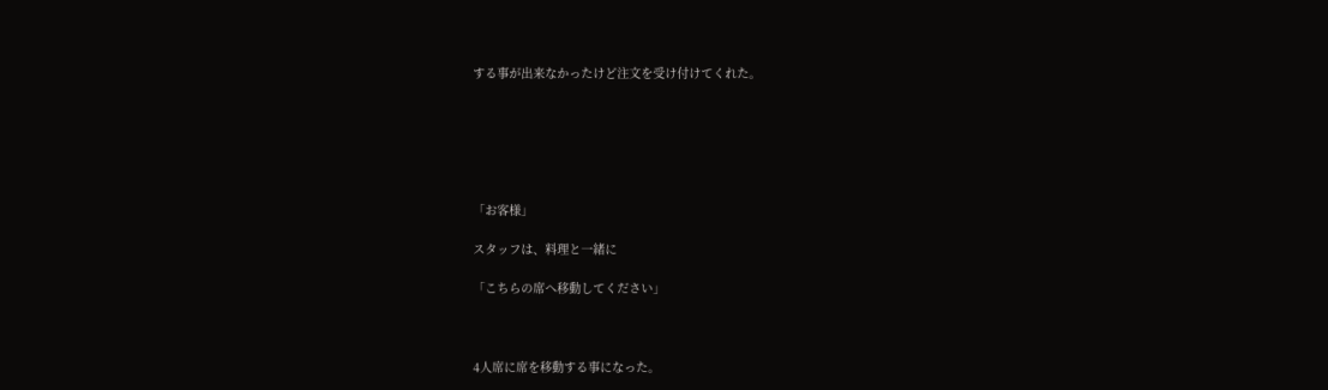する事が出来なかったけど注文を受け付けてくれた。






「お客様」

スタッフは、料理と一緒に

「こちらの席へ移動してください」



4人席に席を移動する事になった。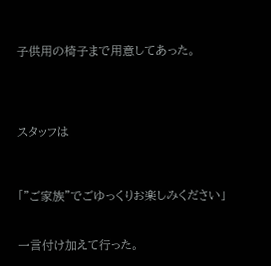子供用の椅子まで用意してあった。




スタッフは



「”ご家族”でごゆっくりお楽しみください」


一言付け加えて行った。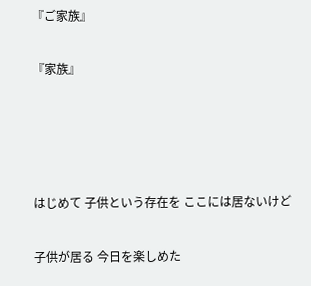『ご家族』

『家族』




はじめて 子供という存在を ここには居ないけど

子供が居る 今日を楽しめた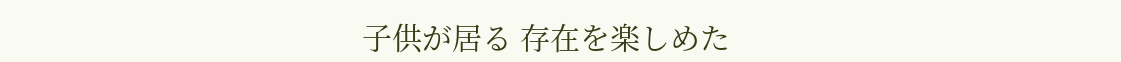子供が居る 存在を楽しめた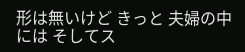形は無いけど きっと 夫婦の中には そしてス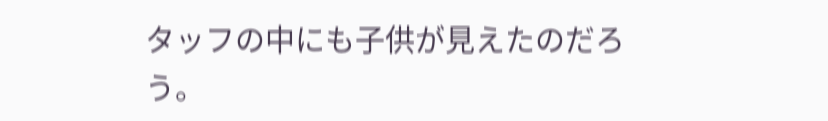タッフの中にも子供が見えたのだろう。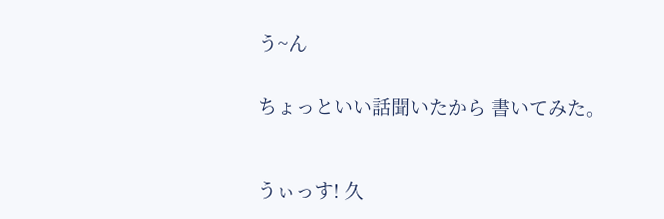う~ん


ちょっといい話聞いたから 書いてみた。



うぃっす! 久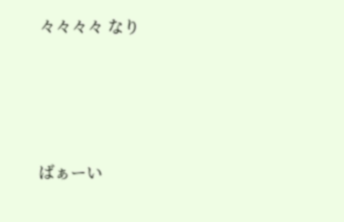々々々々 なり




ばぁーい